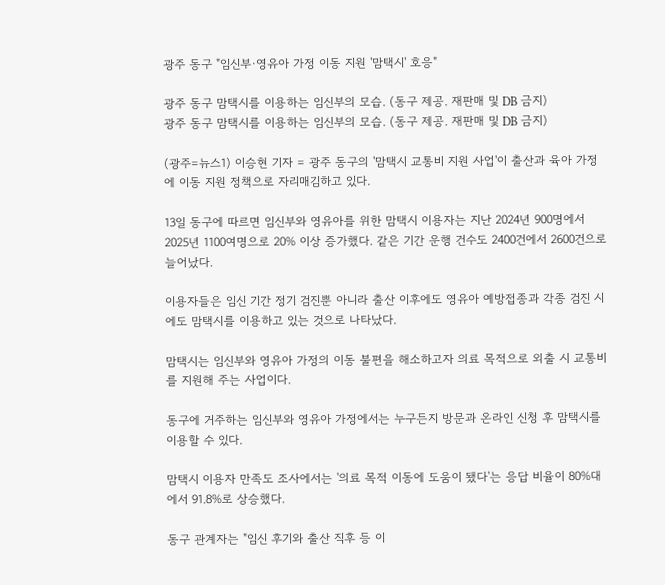광주 동구 "임신부·영유아 가정 이동 지원 '맘택시' 호응"

광주 동구 맘택시를 이용하는 임신부의 모습. (동구 제공. 재판매 및 DB 금지)
광주 동구 맘택시를 이용하는 임신부의 모습. (동구 제공. 재판매 및 DB 금지)

(광주=뉴스1) 이승현 기자 = 광주 동구의 '맘택시 교통비 지원 사업'이 출산과 육아 가정에 이동 지원 정책으로 자리매김하고 있다.

13일 동구에 따르면 임신부와 영유아를 위한 맘택시 이용자는 지난 2024년 900명에서 2025년 1100여명으로 20% 이상 증가했다. 같은 기간 운행 건수도 2400건에서 2600건으로 늘어났다.

이용자들은 임신 기간 정기 검진뿐 아니라 출산 이후에도 영유아 예방접종과 각종 검진 시에도 맘택시를 이용하고 있는 것으로 나타났다.

맘택시는 임신부와 영유아 가정의 이동 불편을 해소하고자 의료 목적으로 외출 시 교통비를 지원해 주는 사업이다.

동구에 거주하는 임신부와 영유아 가정에서는 누구든지 방문과 온라인 신청 후 맘택시를 이용할 수 있다.

맘택시 이용자 만족도 조사에서는 '의료 목적 이동에 도움이 됐다'는 응답 비율이 80%대에서 91.8%로 상승했다.

동구 관계자는 "임신 후기와 출산 직후 등 이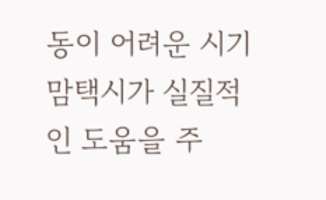동이 어려운 시기 맘택시가 실질적인 도움을 주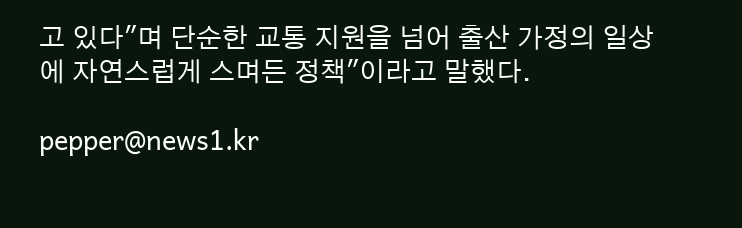고 있다"며 단순한 교통 지원을 넘어 출산 가정의 일상에 자연스럽게 스며든 정책"이라고 말했다.

pepper@news1.kr